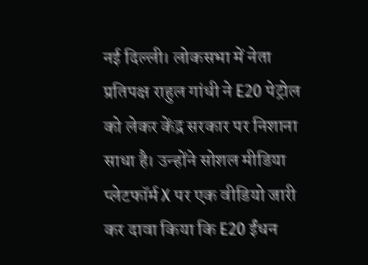नई दिल्ली। लोकसभा में नेता प्रतिपक्ष राहुल गांधी ने E20 पेट्रोल को लेकर केंद्र सरकार पर निशाना साधा है। उन्होंने सोशल मीडिया प्लेटफॉर्म X पर एक वीडियो जारी कर दावा किया कि E20 ईंधन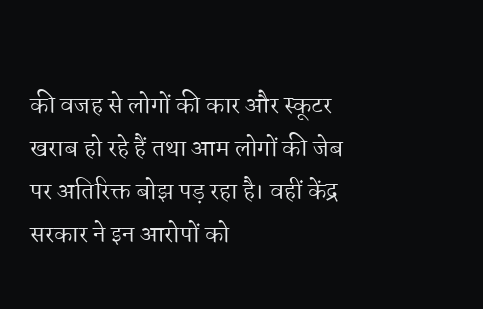की वजह से लोगों की कार और स्कूटर खराब हो रहे हैं तथा आम लोगों की जेब पर अतिरिक्त बोझ पड़ रहा है। वहीं केंद्र सरकार ने इन आरोपों को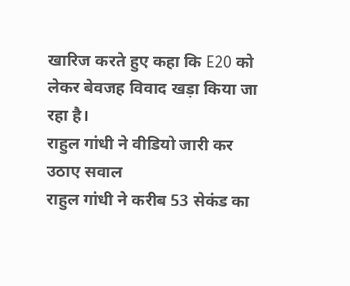खारिज करते हुए कहा कि E20 को लेकर बेवजह विवाद खड़ा किया जा रहा है।
राहुल गांधी ने वीडियो जारी कर उठाए सवाल
राहुल गांधी ने करीब 53 सेकंड का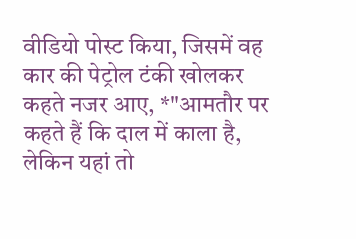वीडियो पोस्ट किया, जिसमें वह कार की पेट्रोल टंकी खोलकर कहते नजर आए, *"आमतौर पर कहते हैं कि दाल में काला है, लेकिन यहां तो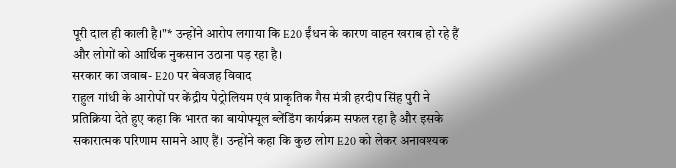पूरी दाल ही काली है।"* उन्होंने आरोप लगाया कि E20 ईंधन के कारण वाहन खराब हो रहे हैं और लोगों को आर्थिक नुकसान उठाना पड़ रहा है।
सरकार का जवाब- E20 पर बेवजह विवाद
राहुल गांधी के आरोपों पर केंद्रीय पेट्रोलियम एवं प्राकृतिक गैस मंत्री हरदीप सिंह पुरी ने प्रतिक्रिया देते हुए कहा कि भारत का बायोफ्यूल ब्लेंडिंग कार्यक्रम सफल रहा है और इसके सकारात्मक परिणाम सामने आए हैं। उन्होंने कहा कि कुछ लोग E20 को लेकर अनावश्यक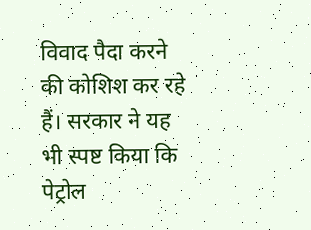विवाद पैदा करने की कोशिश कर रहे हैं। सरकार ने यह भी स्पष्ट किया कि पेट्रोल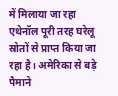में मिलाया जा रहा एथेनॉल पूरी तरह घरेलू स्रोतों से प्राप्त किया जा रहा है। अमेरिका से बड़े पैमाने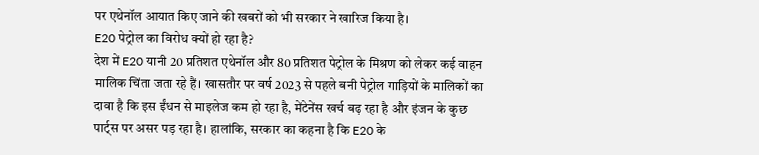पर एथेनॉल आयात किए जाने की खबरों को भी सरकार ने खारिज किया है।
E20 पेट्रोल का विरोध क्यों हो रहा है?
देश में E20 यानी 20 प्रतिशत एथेनॉल और 80 प्रतिशत पेट्रोल के मिश्रण को लेकर कई वाहन मालिक चिंता जता रहे हैं। खासतौर पर वर्ष 2023 से पहले बनी पेट्रोल गाड़ियों के मालिकों का दावा है कि इस ईंधन से माइलेज कम हो रहा है, मेंटेनेंस खर्च बढ़ रहा है और इंजन के कुछ पार्ट्स पर असर पड़ रहा है। हालांकि, सरकार का कहना है कि E20 के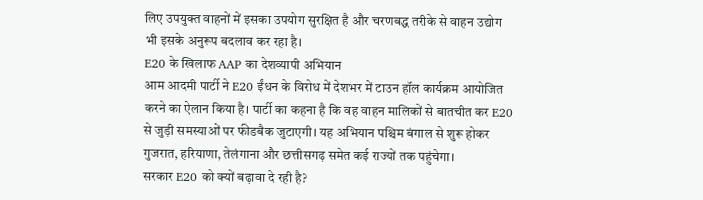लिए उपयुक्त वाहनों में इसका उपयोग सुरक्षित है और चरणबद्ध तरीके से वाहन उद्योग भी इसके अनुरूप बदलाव कर रहा है।
E20 के खिलाफ AAP का देशव्यापी अभियान
आम आदमी पार्टी ने E20 ईंधन के विरोध में देशभर में टाउन हॉल कार्यक्रम आयोजित करने का ऐलान किया है। पार्टी का कहना है कि वह वाहन मालिकों से बातचीत कर E20 से जुड़ी समस्याओं पर फीडबैक जुटाएगी। यह अभियान पश्चिम बंगाल से शुरू होकर गुजरात, हरियाणा, तेलंगाना और छत्तीसगढ़ समेत कई राज्यों तक पहुंचेगा।
सरकार E20 को क्यों बढ़ावा दे रही है?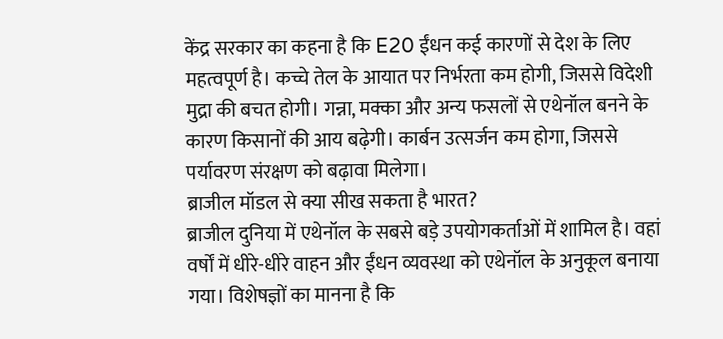केंद्र सरकार का कहना है कि E20 ईंधन कई कारणों से देश के लिए महत्वपूर्ण है। कच्चे तेल के आयात पर निर्भरता कम होगी, जिससे विदेशी मुद्रा की बचत होगी। गन्ना, मक्का और अन्य फसलों से एथेनॉल बनने के कारण किसानों की आय बढ़ेगी। कार्बन उत्सर्जन कम होगा, जिससे पर्यावरण संरक्षण को बढ़ावा मिलेगा।
ब्राजील मॉडल से क्या सीख सकता है भारत?
ब्राजील दुनिया में एथेनॉल के सबसे बड़े उपयोगकर्ताओं में शामिल है। वहां वर्षों में धीरे-धीरे वाहन और ईंधन व्यवस्था को एथेनॉल के अनुकूल बनाया गया। विशेषज्ञों का मानना है कि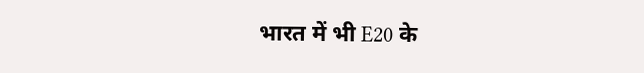भारत में भी E20 के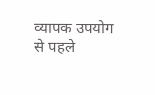व्यापक उपयोग से पहले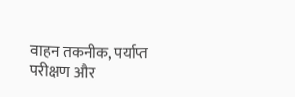वाहन तकनीक, पर्याप्त परीक्षण और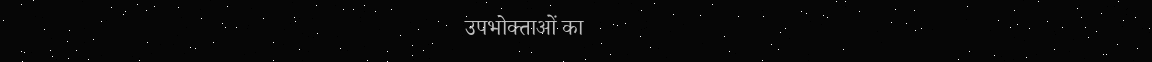उपभोक्ताओं का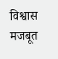विश्वास मजबूत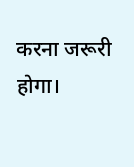करना जरूरी होगा।